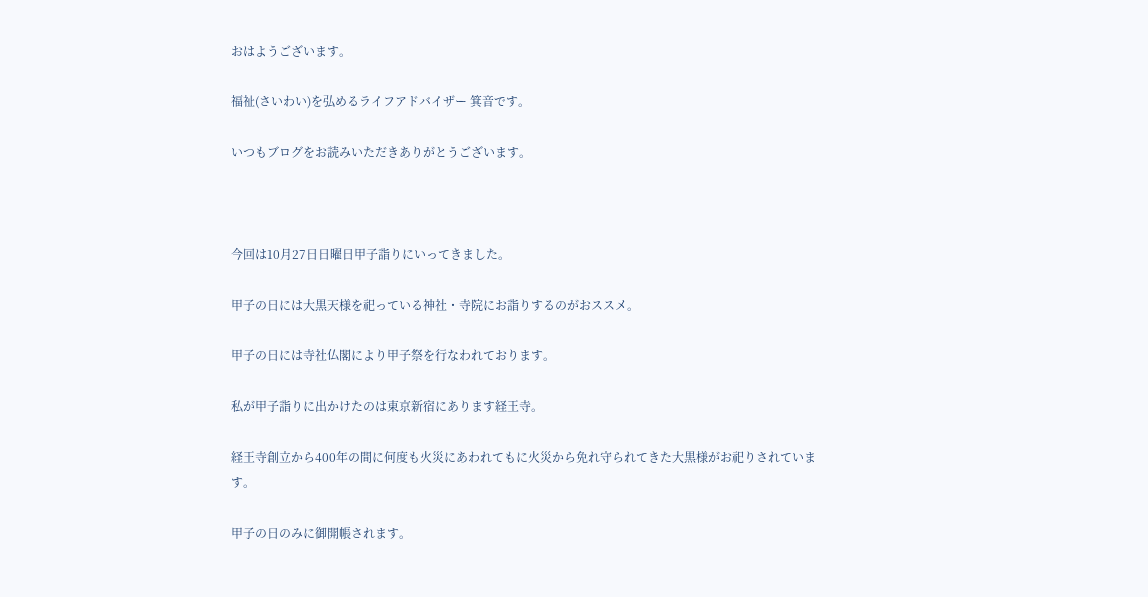おはようございます。

福祉(さいわい)を弘めるライフアドバイザー 箕音です。

いつもブログをお読みいただきありがとうございます。



今回は10月27日日曜日甲子詣りにいってきました。

甲子の日には大黒天様を祀っている神社・寺院にお詣りするのがおススメ。

甲子の日には寺社仏閣により甲子祭を行なわれております。

私が甲子詣りに出かけたのは東京新宿にあります経王寺。

経王寺創立から400年の間に何度も火災にあわれてもに火災から免れ守られてきた大黒様がお祀りされています。

甲子の日のみに御開帳されます。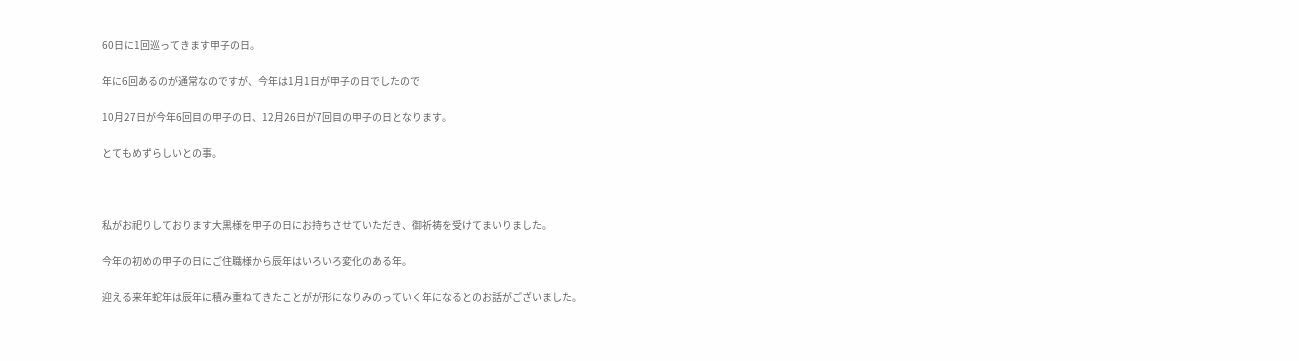60日に1回巡ってきます甲子の日。

年に6回あるのが通常なのですが、今年は1月1日が甲子の日でしたので

10月27日が今年6回目の甲子の日、12月26日が7回目の甲子の日となります。

とてもめずらしいとの事。



私がお祀りしております大黒様を甲子の日にお持ちさせていただき、御祈祷を受けてまいりました。

今年の初めの甲子の日にご住職様から辰年はいろいろ変化のある年。

迎える来年蛇年は辰年に積み重ねてきたことがが形になりみのっていく年になるとのお話がございました。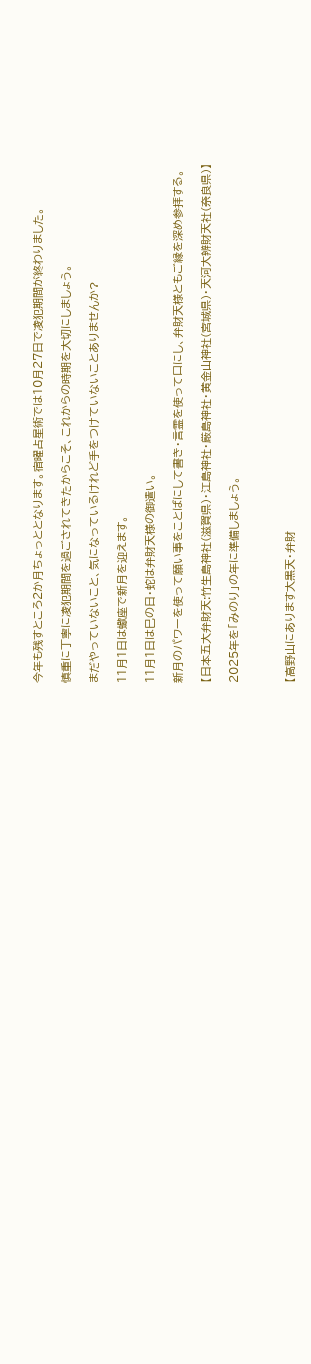今年も残すところ2か月ちょっととなります。宿曜占星術では10月27日で凌犯期間が終わりました。

慎重に丁寧に凌犯期間を過ごされてきたからこそ、これからの時期を大切にしましょう。

まだやっていないこと、気になっているけれど手をつけていないことありませんか?

11月1日は蠍座で新月を迎えます。

11月1日は巳の日・蛇は弁財天様の御遣い。

新月のパワーを使って願い事をことばにして書き・言霊を使って口にし、弁財天様ともご縁を深め参拝する。

【日本五大弁財天:竹生島神社(滋賀県)・江島神社・厳島神社・黄金山神社(宮城県)・天河大辨財天社(奈良県)】

2025年を「みのり」の年に準備しましょう。



【高野山にあります大黒天・弁財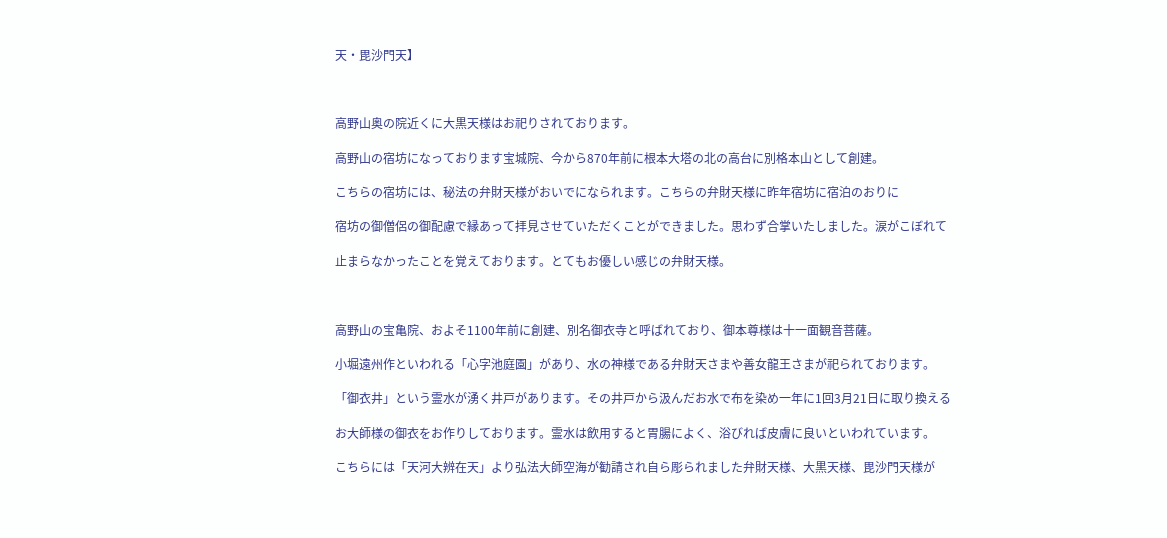天・毘沙門天】



高野山奥の院近くに大黒天様はお祀りされております。

高野山の宿坊になっております宝城院、今から870年前に根本大塔の北の高台に別格本山として創建。

こちらの宿坊には、秘法の弁財天様がおいでになられます。こちらの弁財天様に昨年宿坊に宿泊のおりに

宿坊の御僧侶の御配慮で縁あって拝見させていただくことができました。思わず合掌いたしました。涙がこぼれて

止まらなかったことを覚えております。とてもお優しい感じの弁財天様。



高野山の宝亀院、およそ1100年前に創建、別名御衣寺と呼ばれており、御本尊様は十一面観音菩薩。

小堀遠州作といわれる「心字池庭園」があり、水の神様である弁財天さまや善女龍王さまが祀られております。

「御衣井」という霊水が湧く井戸があります。その井戸から汲んだお水で布を染め一年に1回3月21日に取り換える

お大師様の御衣をお作りしております。霊水は飲用すると胃腸によく、浴びれば皮膚に良いといわれています。

こちらには「天河大辨在天」より弘法大師空海が勧請され自ら彫られました弁財天様、大黒天様、毘沙門天様が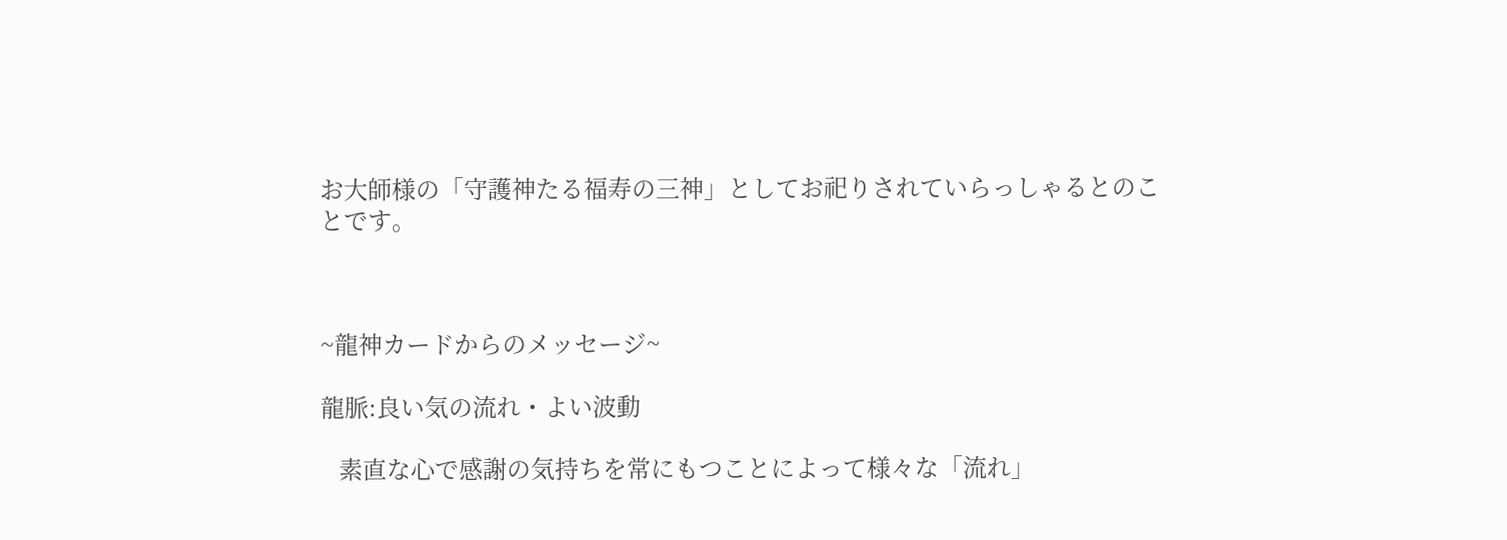お大師様の「守護神たる福寿の三神」としてお祀りされていらっしゃるとのことです。



~龍神カードからのメッセージ~

龍脈:良い気の流れ・よい波動

   素直な心で感謝の気持ちを常にもつことによって様々な「流れ」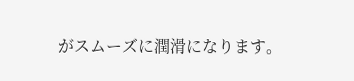がスムーズに潤滑になります。